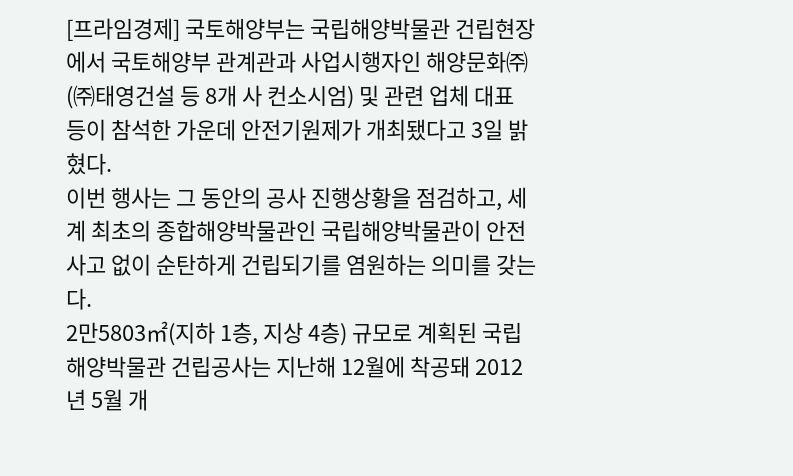[프라임경제] 국토해양부는 국립해양박물관 건립현장에서 국토해양부 관계관과 사업시행자인 해양문화㈜ (㈜태영건설 등 8개 사 컨소시엄) 및 관련 업체 대표 등이 참석한 가운데 안전기원제가 개최됐다고 3일 밝혔다.
이번 행사는 그 동안의 공사 진행상황을 점검하고, 세계 최초의 종합해양박물관인 국립해양박물관이 안전사고 없이 순탄하게 건립되기를 염원하는 의미를 갖는다.
2만5803㎡(지하 1층, 지상 4층) 규모로 계획된 국립해양박물관 건립공사는 지난해 12월에 착공돼 2012년 5월 개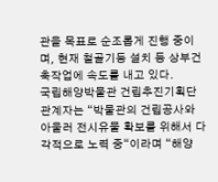관을 목표로 순조롭게 진행 중이며, 현재 철골기둥 설치 등 상부건축작업에 속도를 내고 있다.
국립해양박물관 건립추진기획단 관계자는 “박물관의 건립공사와 아울러 전시유물 확보를 위해서 다각적으로 노력 중“이라며 “해양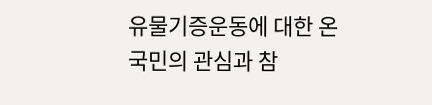유물기증운동에 대한 온 국민의 관심과 참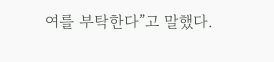여를 부탁한다”고 말했다.